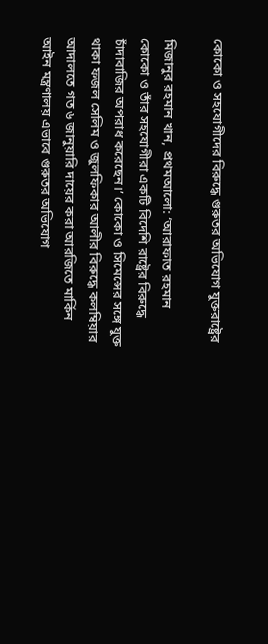কোকো ও সহযোগীদের বিরুদ্ধে গুরুতর অভিযোগ যুক্তরাষ্ট্রের

মিজানুর রহমান খান, প্রথমআলো: ‘আরাফাত রহমান কোকো ও তাঁর সহযোগীরা একটি বিদেশি রাষ্ট্রের বিরুদ্ধে চাঁদাবাজির অপরাধ করেছেন।’ কোকো ও সিমেন্সের সঙ্গে যুক্ত থাকা ফজল সেলিম ও জুলফিকার আলীর বিরুদ্ধে কলম্বিয়ার আদালতে গত ৬ জানুয়ারি দায়ের করা আরজিতে মার্কিন আইন মন্ত্রণালয় এভাবে গুরুতর অভিযোগ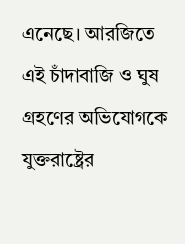এনেছে। আরজিতে এই চাঁদাবাজি ও ঘুষ গ্রহণের অভিযোগকে যুক্তরাষ্ট্রের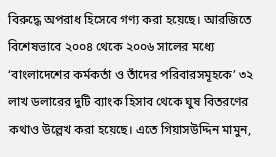বিরুদ্ধে অপরাধ হিসেবে গণ্য করা হয়েছে। আরজিতে বিশেষভাবে ২০০৪ থেকে ২০০৬ সালের মধ্যে ‘বাংলাদেশের কর্মকর্তা ও তাঁদের পরিবারসমূহকে’ ৩২ লাখ ডলারের দুটি ব্যাংক হিসাব থেকে ঘুষ বিতরণের কথাও উল্লেখ করা হয়েছে। এতে গিয়াসউদ্দিন মামুন,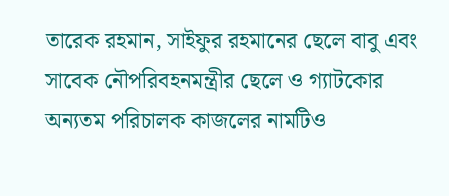তারেক রহমান, সাইফুর রহমানের ছেলে বাবু এবং সাবেক নৌপরিবহনমন্ত্রীর ছেলে ও গ্যাটকোর অন্যতম পরিচালক কাজলের নামটিও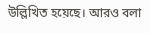উল্লিখিত হয়েছে। আরও বলা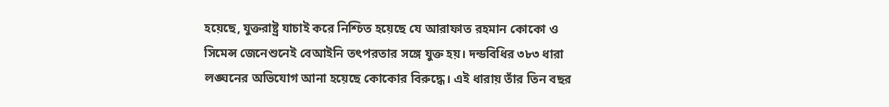হয়েছে, যুক্তরাষ্ট্র যাচাই করে নিশ্চিত হয়েছে যে আরাফাত রহমান কোকো ও সিমেন্স জেনেশুনেই বেআইনি তৎপরতার সঙ্গে যুক্ত হয়। দন্ডবিধির ৩৮৩ ধারা লঙ্ঘনের অভিযোগ আনা হয়েছে কোকোর বিরুদ্ধে। এই ধারায় তাঁর তিন বছর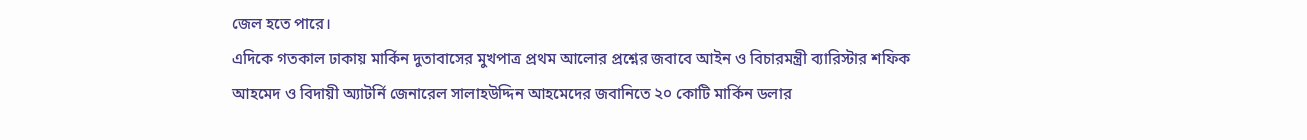জেল হতে পারে।
এদিকে গতকাল ঢাকায় মার্কিন দুতাবাসের মুখপাত্র প্রথম আলোর প্রশ্নের জবাবে আইন ও বিচারমন্ত্রী ব্যারিস্টার শফিক আহমেদ ও বিদায়ী অ্যাটর্নি জেনারেল সালাহউদ্দিন আহমেদের জবানিতে ২০ কোটি মার্কিন ডলার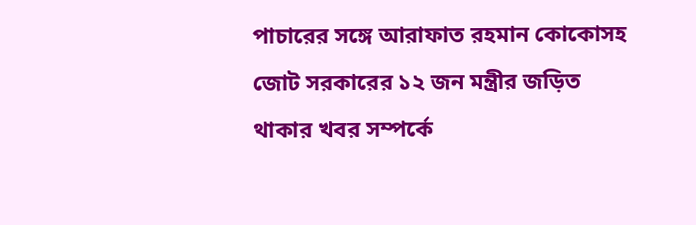পাচারের সঙ্গে আরাফাত রহমান কোকোসহ জোট সরকারের ১২ জন মন্ত্রীর জড়িত থাকার খবর সম্পর্কে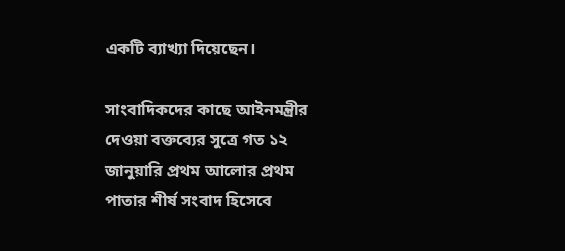একটি ব্যাখ্যা দিয়েছেন।

সাংবাদিকদের কাছে আইনমন্ত্রীর দেওয়া বক্তব্যের সুত্রে গত ১২ জানুয়ারি প্রথম আলোর প্রথম পাতার শীর্ষ সংবাদ হিসেবে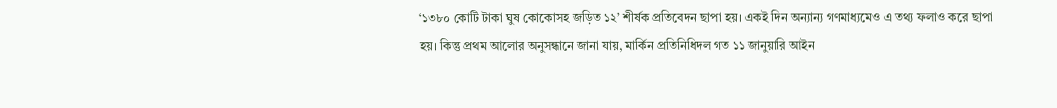‘১৩৮০ কোটি টাকা ঘুষ কোকোসহ জড়িত ১২’ শীর্ষক প্রতিবেদন ছাপা হয়। একই দিন অন্যান্য গণমাধ্যমেও এ তথ্য ফলাও করে ছাপা হয়। কিন্তু প্রথম আলোর অনুসন্ধানে জানা যায়, মার্কিন প্রতিনিধিদল গত ১১ জানুয়ারি আইন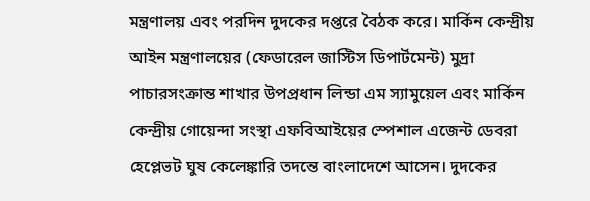মন্ত্রণালয় এবং পরদিন দুদকের দপ্তরে বৈঠক করে। মার্কিন কেন্দ্রীয় আইন মন্ত্রণালয়ের (ফেডারেল জাস্টিস ডিপার্টমেন্ট) মুদ্রা পাচারসংক্রান্ত শাখার উপপ্রধান লিন্ডা এম স্যামুয়েল এবং মার্কিন কেন্দ্রীয় গোয়েন্দা সংস্থা এফবিআইয়ের স্পেশাল এজেন্ট ডেবরা হেপ্লেভট ঘুষ কেলেঙ্কারি তদন্তে বাংলাদেশে আসেন। দুদকের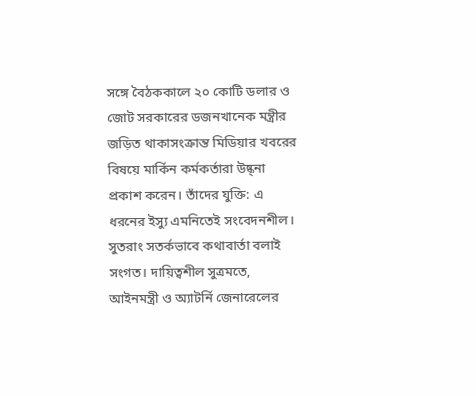সঙ্গে বৈঠককালে ২০ কোটি ডলার ও জোট সরকারের ডজনখানেক মন্ত্রীর জড়িত থাকাসংক্রান্ত মিডিয়ার খবরের বিষয়ে মার্কিন কর্মকর্তারা উষ্ক্না প্রকাশ করেন। তাঁদের যুক্তি: এ ধরনের ইস্যু এমনিতেই সংবেদনশীল। সুতরাং সতর্কভাবে কথাবার্তা বলাই সংগত। দায়িত্বশীল সুত্রমতে, আইনমন্ত্রী ও অ্যাটর্নি জেনারেলের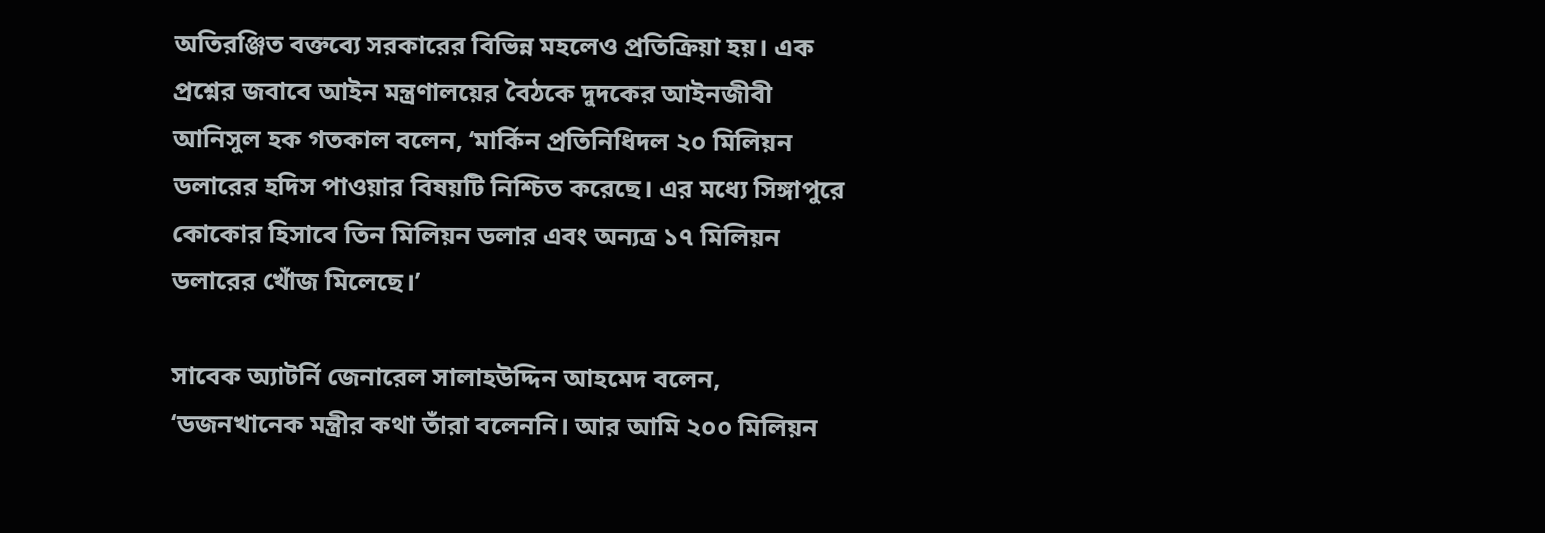অতিরঞ্জিত বক্তব্যে সরকারের বিভিন্ন মহলেও প্রতিক্রিয়া হয়। এক প্রশ্নের জবাবে আইন মন্ত্রণালয়ের বৈঠকে দুদকের আইনজীবী আনিসুল হক গতকাল বলেন, ‘মার্কিন প্রতিনিধিদল ২০ মিলিয়ন ডলারের হদিস পাওয়ার বিষয়টি নিশ্চিত করেছে। এর মধ্যে সিঙ্গাপুরে কোকোর হিসাবে তিন মিলিয়ন ডলার এবং অন্যত্র ১৭ মিলিয়ন ডলারের খোঁজ মিলেছে।’

সাবেক অ্যাটর্নি জেনারেল সালাহউদ্দিন আহমেদ বলেন, ‘ডজনখানেক মন্ত্রীর কথা তাঁরা বলেননি। আর আমি ২০০ মিলিয়ন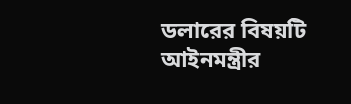ডলারের বিষয়টি আইনমন্ত্রীর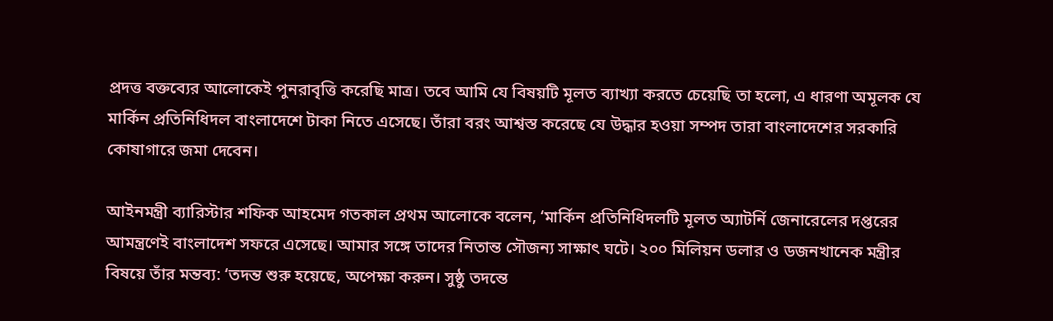প্রদত্ত বক্তব্যের আলোকেই পুনরাবৃত্তি করেছি মাত্র। তবে আমি যে বিষয়টি মূলত ব্যাখ্যা করতে চেয়েছি তা হলো, এ ধারণা অমূলক যে মার্কিন প্রতিনিধিদল বাংলাদেশে টাকা নিতে এসেছে। তাঁরা বরং আশ্বস্ত করেছে যে উদ্ধার হওয়া সম্পদ তারা বাংলাদেশের সরকারি কোষাগারে জমা দেবেন।

আইনমন্ত্রী ব্যারিস্টার শফিক আহমেদ গতকাল প্রথম আলোকে বলেন, ‘মার্কিন প্রতিনিধিদলটি মূলত অ্যাটর্নি জেনারেলের দপ্তরের আমন্ত্রণেই বাংলাদেশ সফরে এসেছে। আমার সঙ্গে তাদের নিতান্ত সৌজন্য সাক্ষাৎ ঘটে। ২০০ মিলিয়ন ডলার ও ডজনখানেক মন্ত্রীর বিষয়ে তাঁর মন্তব্য: ‘তদন্ত শুরু হয়েছে, অপেক্ষা করুন। সুষ্ঠু তদন্তে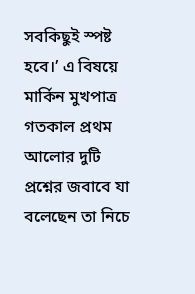সবকিছুই স্পষ্ট হবে।’ এ বিষয়ে মার্কিন মুখপাত্র গতকাল প্রথম আলোর দুটি প্রশ্নের জবাবে যা বলেছেন তা নিচে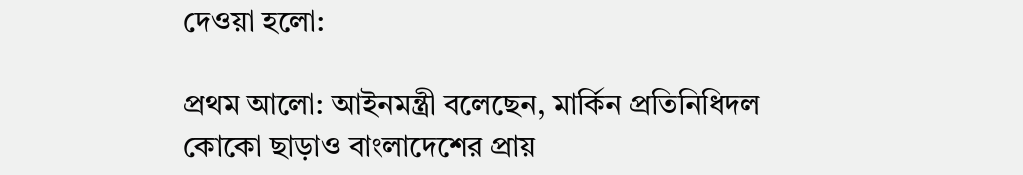দেওয়া হলো:

প্রথম আলো: আইনমন্ত্রী বলেছেন, মার্কিন প্রতিনিধিদল কোকো ছাড়াও বাংলাদেশের প্রায়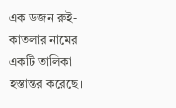এক ডজন রুই-কাতলার নামের একটি তালিকা হস্তান্তর করেছে।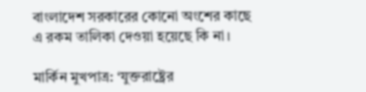বাংলাদেশ সরকারের কোনো অংশের কাছে এ রকম তালিকা দেওয়া হয়েছে কি না।

মার্কিন মুখপাত্র: ‘যুক্তরাষ্ট্রের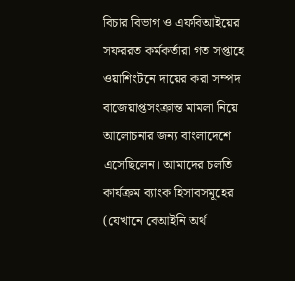বিচার বিভাগ ও এফবিআইয়ের সফররত কর্মকর্তারা গত সপ্তাহে ওয়াশিংটনে দায়ের করা সম্পদ বাজেয়াপ্তসংক্রান্ত মামলা নিয়ে আলোচনার জন্য বাংলাদেশে এসেছিলেন। আমাদের চলতি কার্যক্রম ব্যাংক হিসাবসমূহের (যেখানে বেআইনি অর্থ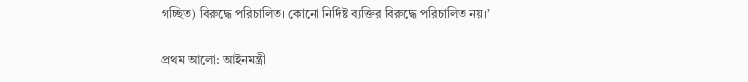গচ্ছিত) বিরুদ্ধে পরিচালিত। কোনো নির্দিষ্ট ব্যক্তির বিরুদ্ধে পরিচালিত নয়।’

প্রথম আলো: আইনমন্ত্রী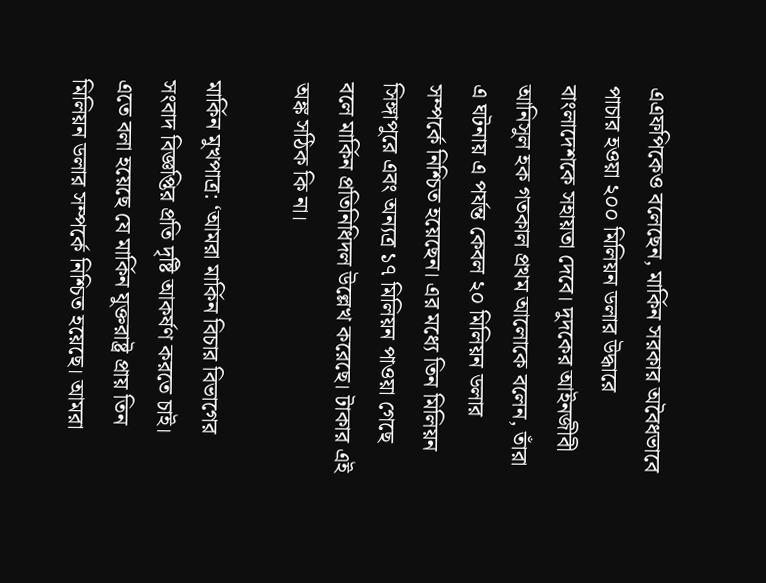এএফপিকেও বলেছেন, মার্কিন সরকার অবৈধভাবে পাচার হওয়া ২০০ মিলিয়ন ডলার উদ্ধারে বাংলাদেশকে সহায়তা দেবে। দুদকের আইনজীবী আনিসুল হক গতকাল প্রথম আলোকে বলেন, তাঁরা এ ঘটনায় এ পর্যন্ত কেবল ২০ মিলিয়ন ডলার সম্পর্কে নিশ্চিত হয়েছেন। এর মধ্যে তিন মিলিয়ন সিঙ্গাপুরে এবং অন্যত্র ১৭ মিলিয়ন পাওয়া গেছে বলে মার্কিন প্রতিনিধিদল উল্লেখ করেছে। টাকার এই অঙ্ক সঠিক কি না।

মার্কিন মুখপাত্র: ‘আমরা মার্কিন বিচার বিভাগের সংবাদ বিজ্ঞপ্তির প্রতি দৃষ্টি আকর্ষণ করতে চাই। এতে বলা হয়েছে যে মার্কিন যুক্তরাষ্ট্র প্রায় তিন মিলিয়ন ডলার সম্পর্কে নিশ্চিত হয়েছে। আমরা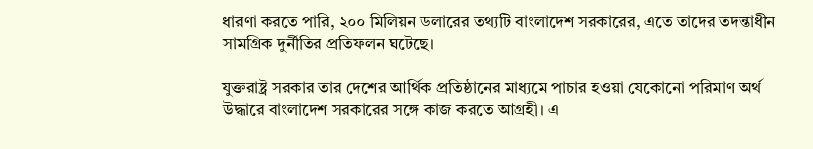ধারণা করতে পারি, ২০০ মিলিয়ন ডলারের তথ্যটি বাংলাদেশ সরকারের, এতে তাদের তদন্তাধীন সামগ্রিক দুর্নীতির প্রতিফলন ঘটেছে।

যুক্তরাষ্ট্র সরকার তার দেশের আর্থিক প্রতিষ্ঠানের মাধ্যমে পাচার হওয়া যেকোনো পরিমাণ অর্থ উদ্ধারে বাংলাদেশ সরকারের সঙ্গে কাজ করতে আগ্রহী। এ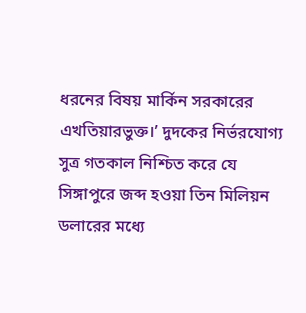ধরনের বিষয় মার্কিন সরকারের এখতিয়ারভুক্ত।’ দুদকের নির্ভরযোগ্য সুত্র গতকাল নিশ্চিত করে যে সিঙ্গাপুরে জব্দ হওয়া তিন মিলিয়ন ডলারের মধ্যে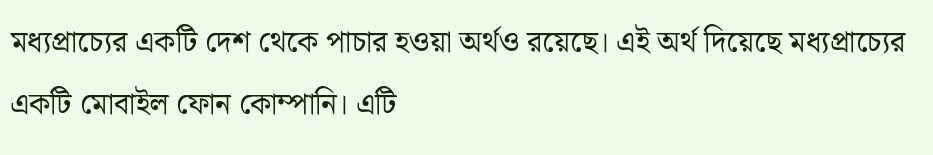মধ্যপ্রাচ্যের একটি দেশ থেকে পাচার হওয়া অর্থও রয়েছে। এই অর্থ দিয়েছে মধ্যপ্রাচ্যের একটি মোবাইল ফোন কোম্পানি। এটি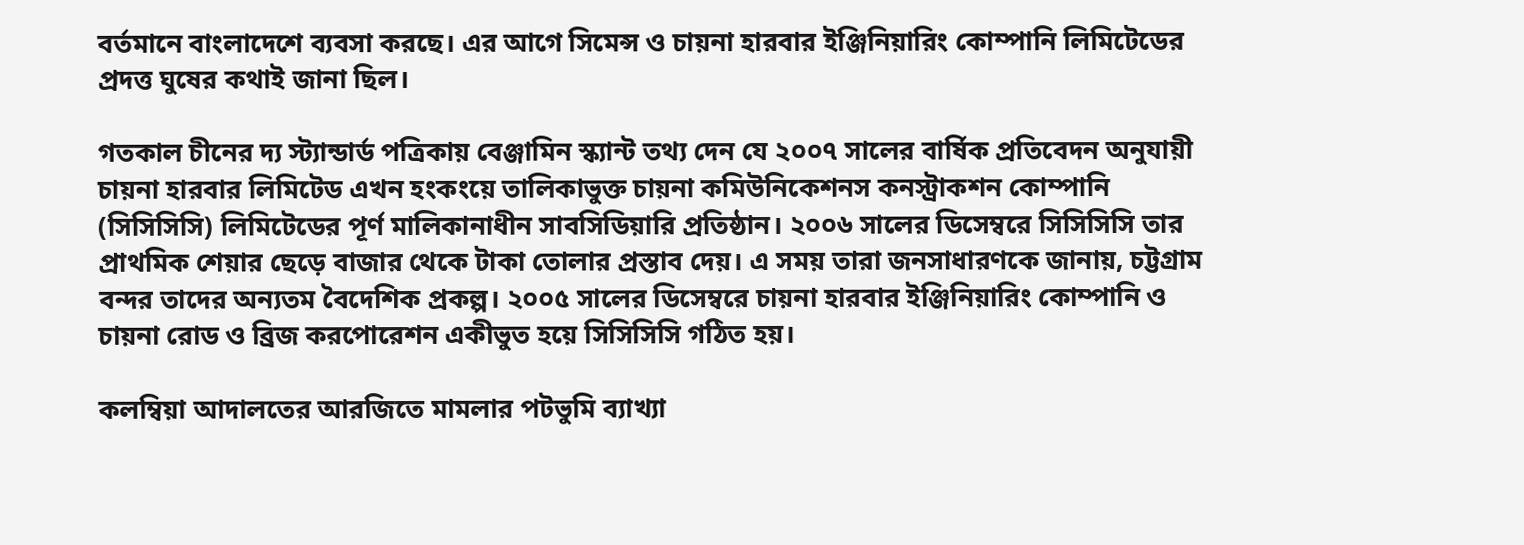বর্তমানে বাংলাদেশে ব্যবসা করছে। এর আগে সিমেন্স ও চায়না হারবার ইঞ্জিনিয়ারিং কোম্পানি লিমিটেডের প্রদত্ত ঘুষের কথাই জানা ছিল।

গতকাল চীনের দ্য স্ট্যান্ডার্ড পত্রিকায় বেঞ্জামিন স্ক্যান্ট তথ্য দেন যে ২০০৭ সালের বার্ষিক প্রতিবেদন অনুযায়ী চায়না হারবার লিমিটেড এখন হংকংয়ে তালিকাভুক্ত চায়না কমিউনিকেশনস কনস্ট্রাকশন কোম্পানি (সিসিসিসি) লিমিটেডের পূর্ণ মালিকানাধীন সাবসিডিয়ারি প্রতিষ্ঠান। ২০০৬ সালের ডিসেম্বরে সিসিসিসি তার প্রাথমিক শেয়ার ছেড়ে বাজার থেকে টাকা তোলার প্রস্তাব দেয়। এ সময় তারা জনসাধারণকে জানায়, চট্টগ্রাম বন্দর তাদের অন্যতম বৈদেশিক প্রকল্প। ২০০৫ সালের ডিসেম্বরে চায়না হারবার ইঞ্জিনিয়ারিং কোম্পানি ও চায়না রোড ও ব্রিজ করপোরেশন একীভুত হয়ে সিসিসিসি গঠিত হয়।

কলম্বিয়া আদালতের আরজিতে মামলার পটভুমি ব্যাখ্যা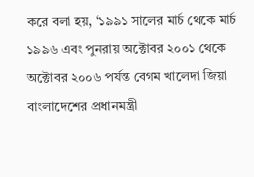করে বলা হয়, ‘১৯৯১ সালের মার্চ থেকে মার্চ ১৯৯৬ এবং পুনরায় অক্টোবর ২০০১ থেকে অক্টোবর ২০০৬ পর্যন্ত বেগম খালেদা জিয়া বাংলাদেশের প্রধানমন্ত্রী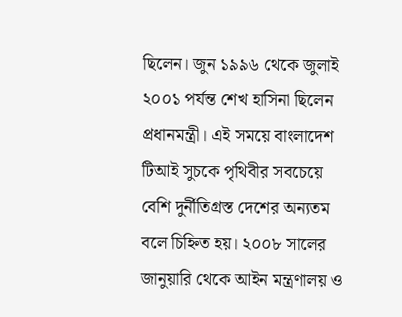ছিলেন। জুন ১৯৯৬ থেকে জুলাই ২০০১ পর্যন্ত শেখ হাসিনা ছিলেন প্রধানমন্ত্রী। এই সময়ে বাংলাদেশ টিআই সুচকে পৃথিবীর সবচেয়ে বেশি দুর্নীতিগ্রস্ত দেশের অন্যতম বলে চিহ্নিত হয়। ২০০৮ সালের জানুয়ারি থেকে আইন মন্ত্রণালয় ও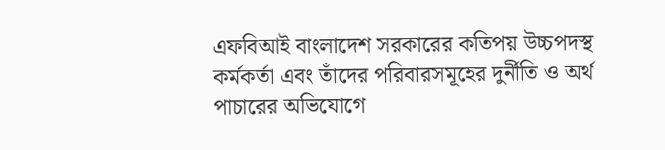এফবিআই বাংলাদেশ সরকারের কতিপয় উচ্চপদস্থ কর্মকর্তা এবং তাঁদের পরিবারসমূহের দুর্নীতি ও অর্থ পাচারের অভিযোগে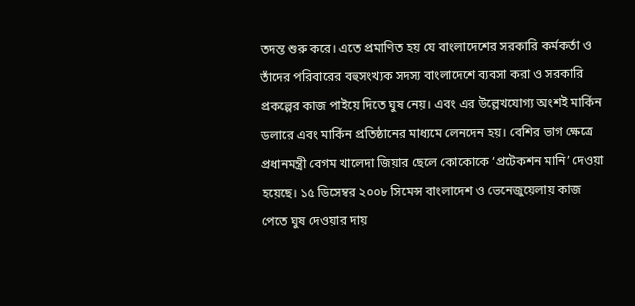তদন্ত শুরু করে। এতে প্রমাণিত হয় যে বাংলাদেশের সরকারি কর্মকর্তা ও তাঁদের পরিবারের বহুসংখ্যক সদস্য বাংলাদেশে ব্যবসা করা ও সরকারি প্রকল্পের কাজ পাইয়ে দিতে ঘুষ নেয়। এবং এর উল্লেখযোগ্য অংশই মার্কিন ডলারে এবং মার্কিন প্রতিষ্ঠানের মাধ্যমে লেনদেন হয়। বেশির ভাগ ক্ষেত্রে প্রধানমন্ত্রী বেগম খালেদা জিয়ার ছেলে কোকোকে ‘প্রটেকশন মানি’ দেওয়া হয়েছে। ১৫ ডিসেম্বর ২০০৮ সিমেন্স বাংলাদেশ ও ভেনেজুয়েলায় কাজ পেতে ঘুষ দেওয়ার দায়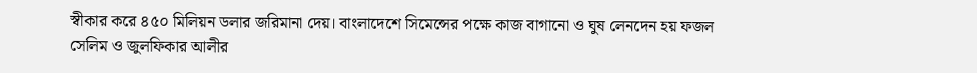স্বীকার করে ৪৫০ মিলিয়ন ডলার জরিমানা দেয়। বাংলাদেশে সিমেন্সের পক্ষে কাজ বাগানো ও ঘুষ লেনদেন হয় ফজল সেলিম ও জুলফিকার আলীর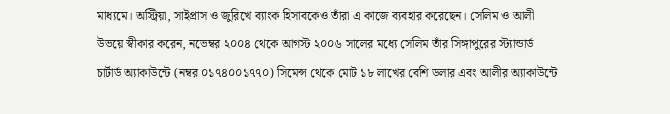মাধ্যমে। অস্ট্রিয়া, সাইপ্রাস ও জুরিখে ব্যাংক হিসাবকেও তাঁরা এ কাজে ব্যবহার করেছেন। সেলিম ও আলী উভয়ে স্বীকার করেন, নভেম্বর ২০০৪ থেকে আগস্ট ২০০৬ সালের মধ্যে সেলিম তাঁর সিঙ্গাপুরের স্ট্যান্ডার্ড চার্টার্ড অ্যাকাউন্টে (নম্বর ০১৭৪০০১৭৭০) সিমেন্স থেকে মোট ১৮ লাখের বেশি ডলার এবং আলীর অ্যাকাউন্টে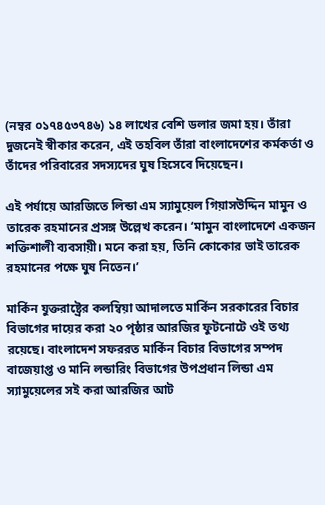(নম্বর ০১৭৪৫৩৭৪৬) ১৪ লাখের বেশি ডলার জমা হয়। তাঁরা দুজনেই স্বীকার করেন, এই তহবিল তাঁরা বাংলাদেশের কর্মকর্তা ও তাঁদের পরিবারের সদস্যদের ঘুষ হিসেবে দিয়েছেন।

এই পর্যায়ে আরজিতে লিন্ডা এম স্যামুয়েল গিয়াসউদ্দিন মামুন ও তারেক রহমানের প্রসঙ্গ উল্লেখ করেন। ‘মামুন বাংলাদেশে একজন শক্তিশালী ব্যবসায়ী। মনে করা হয়, তিনি কোকোর ভাই তারেক রহমানের পক্ষে ঘুষ নিতেন।’

মার্কিন যুক্তরাষ্ট্রের কলম্বিয়া আদালতে মার্কিন সরকারের বিচার বিভাগের দায়ের করা ২০ পৃষ্ঠার আরজির ফুটনোটে ওই তথ্য রয়েছে। বাংলাদেশ সফররত মার্কিন বিচার বিভাগের সম্পদ বাজেয়াপ্ত ও মানি লন্ডারিং বিভাগের উপপ্রধান লিন্ডা এম স্যামুয়েলের সই করা আরজির আট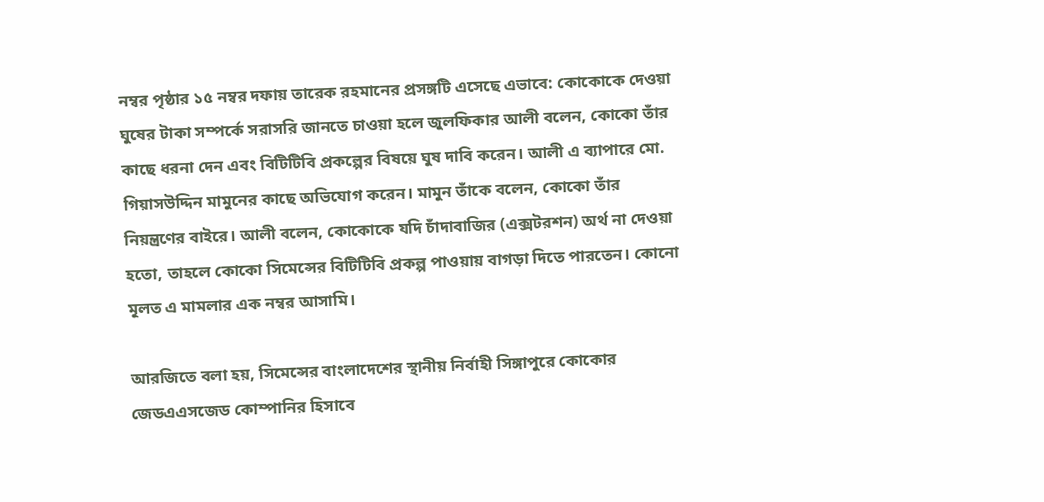নম্বর পৃষ্ঠার ১৫ নম্বর দফায় তারেক রহমানের প্রসঙ্গটি এসেছে এভাবে: কোকোকে দেওয়া ঘুষের টাকা সম্পর্কে সরাসরি জানতে চাওয়া হলে জুলফিকার আলী বলেন, কোকো তাঁর কাছে ধরনা দেন এবং বিটিটিবি প্রকল্পের বিষয়ে ঘুষ দাবি করেন। আলী এ ব্যাপারে মো. গিয়াসউদ্দিন মামুনের কাছে অভিযোগ করেন। মামুন তাঁকে বলেন, কোকো তাঁর নিয়ন্ত্রণের বাইরে। আলী বলেন, কোকোকে যদি চাঁদাবাজির (এক্সটরশন) অর্থ না দেওয়া হতো, তাহলে কোকো সিমেন্সের বিটিটিবি প্রকল্প পাওয়ায় বাগড়া দিতে পারতেন। কোনো মূলত এ মামলার এক নম্বর আসামি।

আরজিতে বলা হয়, সিমেন্সের বাংলাদেশের স্থানীয় নির্বাহী সিঙ্গাপুরে কোকোর জেডএএসজেড কোম্পানির হিসাবে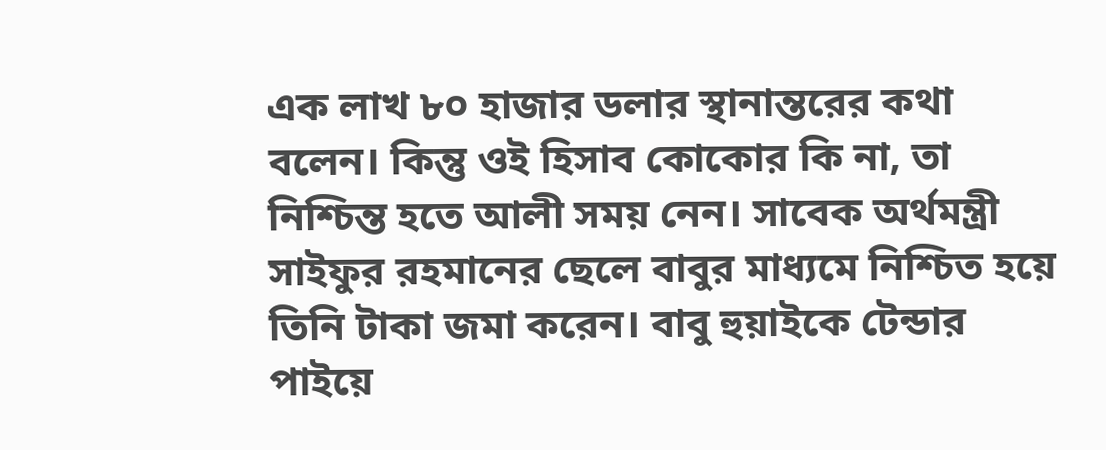এক লাখ ৮০ হাজার ডলার স্থানান্তরের কথা বলেন। কিন্তু ওই হিসাব কোকোর কি না, তা নিশ্চিন্ত হতে আলী সময় নেন। সাবেক অর্থমন্ত্রী সাইফুর রহমানের ছেলে বাবুর মাধ্যমে নিশ্চিত হয়ে তিনি টাকা জমা করেন। বাবু হুয়াইকে টেন্ডার পাইয়ে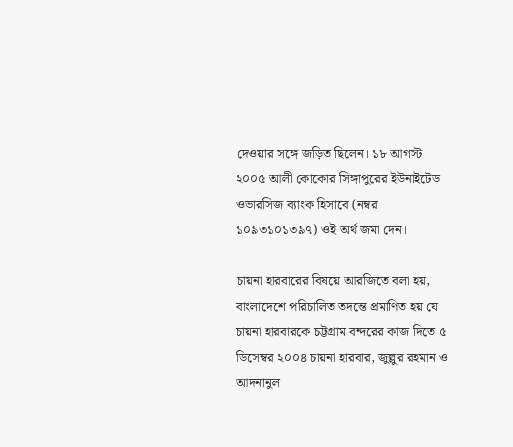দেওয়ার সঙ্গে জড়িত ছিলেন। ১৮ আগস্ট ২০০৫ আলী কোকোর সিঙ্গাপুরের ইউনাইটেড ওভারসিজ ব্যাংক হিসাবে (নম্বর ১০৯৩১০১৩৯৭) ওই অর্থ জমা দেন।

চায়না হারবারের বিষয়ে আরজিতে বলা হয়, বাংলাদেশে পরিচালিত তদন্তে প্রমাণিত হয় যে চায়না হারবারকে চট্টগ্রাম বন্দরের কাজ দিতে ৫ ডিসেম্বর ২০০৪ চায়না হারবার, জুল্লুর রহমান ও আদনানুল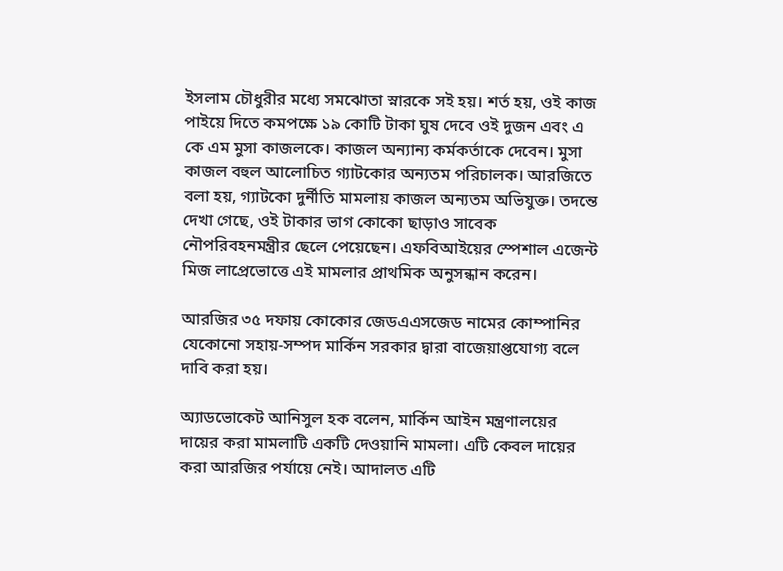ইসলাম চৌধুরীর মধ্যে সমঝোতা স্নারকে সই হয়। শর্ত হয়, ওই কাজ পাইয়ে দিতে কমপক্ষে ১৯ কোটি টাকা ঘুষ দেবে ওই দুজন এবং এ কে এম মুসা কাজলকে। কাজল অন্যান্য কর্মকর্তাকে দেবেন। মুসা কাজল বহুল আলোচিত গ্যাটকোর অন্যতম পরিচালক। আরজিতে বলা হয়, গ্যাটকো দুর্নীতি মামলায় কাজল অন্যতম অভিযুক্ত। তদন্তে দেখা গেছে, ওই টাকার ভাগ কোকো ছাড়াও সাবেক নৌপরিবহনমন্ত্রীর ছেলে পেয়েছেন। এফবিআইয়ের স্পেশাল এজেন্ট মিজ লাপ্রেভোত্তে এই মামলার প্রাথমিক অনুসন্ধান করেন।

আরজির ৩৫ দফায় কোকোর জেডএএসজেড নামের কোম্পানির যেকোনো সহায়-সম্পদ মার্কিন সরকার দ্বারা বাজেয়াপ্তযোগ্য বলে দাবি করা হয়।

অ্যাডভোকেট আনিসুল হক বলেন, মার্কিন আইন মন্ত্রণালয়ের দায়ের করা মামলাটি একটি দেওয়ানি মামলা। এটি কেবল দায়ের করা আরজির পর্যায়ে নেই। আদালত এটি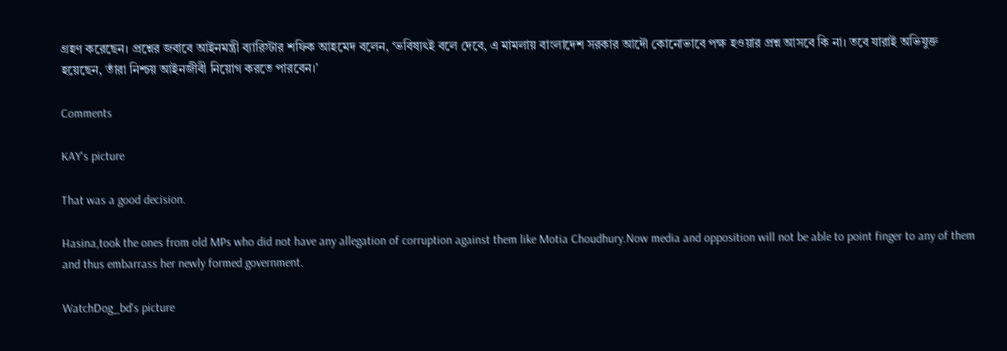গ্রহণ করেছেন। প্রশ্নের জবাবে আইনমন্ত্রী ব্যারিস্টার শফিক আহমেদ বলেন, ‘ভবিষ্যৎই বলে দেবে, এ মামলায় বাংলাদেশ সরকার আদৌ কোনোভাবে পক্ষ হওয়ার প্রশ্ন আসবে কি না। তবে যারাই অভিযুক্ত হয়েছেন, তাঁরা নিশ্চয় আইনজীবী নিয়োগ করতে পারবেন।’

Comments

KAY's picture

That was a good decision.

Hasina,took the ones from old MPs who did not have any allegation of corruption against them like Motia Choudhury.Now media and opposition will not be able to point finger to any of them and thus embarrass her newly formed government.

WatchDog_bd's picture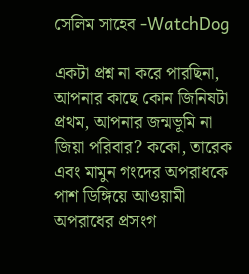সেলিম সাহেব -WatchDog

একটা প্রশ্ন না করে পারছিনা, আপনার কাছে কোন জিনিষটা প্রথম, আপনার জন্মভূমি না জিয়া পরিবার? ককো, তারেক এবং মামুন গংদের অপরাধকে পাশ ডিঙ্গিয়ে আওয়ামী অপরাধের প্রসংগ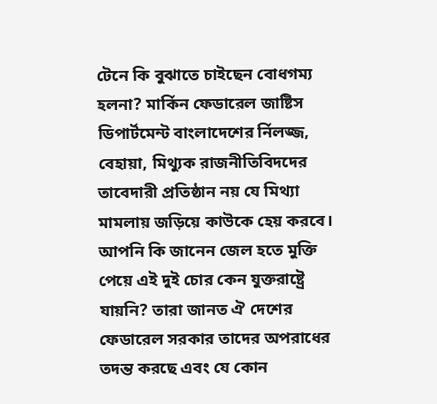টেনে কি বুঝাতে চাইছেন বোধগম্য হলনা? মার্কিন ফেডারেল জাষ্টিস ডিপার্টমেন্ট বাংলাদেশের র্নিলজ্জ, বেহায়া, মিথ্যুক রাজনীতিবিদদের তাবেদারী প্রতিষ্ঠান নয় যে মিথ্যা মামলায় জড়িয়ে কাউকে হেয় করবে। আপনি কি জানেন জেল হতে মুক্তি পেয়ে এই দুই চোর কেন যুক্তরাষ্ট্রে যায়নি? তারা জানত ঐ দেশের ফেডারেল সরকার তাদের অপরাধের তদন্ত করছে এবং যে কোন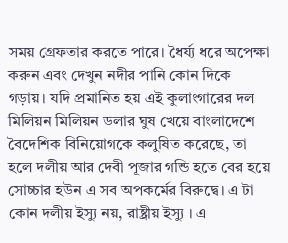সময় গ্রেফতার করতে পারে। ধৈর্য্য ধরে অপেক্ষা করুন এবং দেখুন নদীর পানি কোন দিকে গড়ায়। যদি প্রমানিত হয় এই কুলাংগারের দল মিলিয়ন মিলিয়ন ডলার ঘুষ খেয়ে বাংলাদেশে বৈদেশিক বিনিয়োগকে কলুষিত করেছে, তা হলে দলীয় আর দেবী পূজার গন্ডি হতে বের হয়ে সোচ্চার হউন এ সব অপকর্মের বিরুদ্বে। এ টা কোন দলীয় ইস্যু নয়, রাষ্ট্রীয় ইস্যু । এ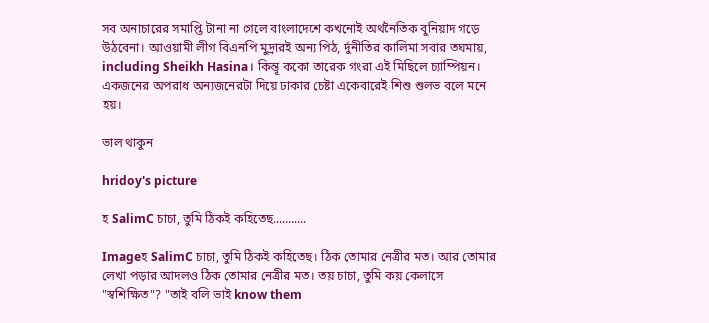সব অনাচারের সমাপ্তি টানা না গেলে বাংলাদেশে কখনোই অর্থনৈতিক বুনিয়াদ গড়ে উঠবেনা। আওয়ামী লীগ বিএনপি মুদ্রারই অন্য পিঠ, র্দুনীতির কালিমা সবার তঘমায়, including Sheikh Hasina। কিন্তূ ককো তারেক গংরা এই মিছিলে চ্যাম্পিয়ন। একজনের অপরাধ অন্যজনেরটা দিয়ে ঢাকার চেষ্টা একেবারেই শিশু শুলভ বলে মনে হয়।

ভাল থাকুন

hridoy's picture

হ SalimC চাচা, তুমি ঠিকই কহিতেছ...........

Imageহ SalimC চাচা, তুমি ঠিকই কহিতেছ। ঠিক তোমার নেত্রীর মত। আর তোমার লেখা পড়ার আদলও ঠিক তোমার নেত্রীর মত। তয় চাচা, তুমি কয় কেলাসে "স্বশিক্ষিত"? "তাই বলি ভাই know them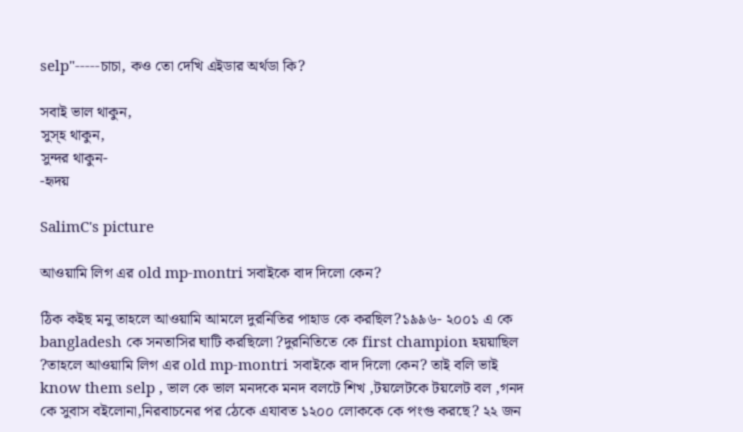selp"-----চাচা, কও তো দেখি এইডার অর্থডা কি?

সবাই ভাল থাকুন,
সুস্হ থাকুন,
সুন্দর থাকুন-
-হৃদয়

SalimC's picture

আওয়ামি লিগ এর old mp-montri সবাইকে বাদ দিলো কেন?

ঠিক কইছ মনু তাহলে আওয়ামি আমলে দুরনিতির পাহাড কে করছিল?১৯৯৬- ২০০১ এ কে bangladesh কে সনতাসির ঘাটি করছিলো ?দুরনিতিতে কে first champion হয়য়াছিল ?তাহলে আওয়ামি লিগ এর old mp-montri সবাইকে বাদ দিলো কেন? তাই বলি ভাই know them selp , ভাল কে ভাল মনদকে মনদ বলটে শিখ ,টয়লেটকে টয়লেট বল ,গনদ কে সুবাস বইলোনা,নিরবাচনের পর ঠেকে এযাবত ১২০০ লোককে কে পংগু করছে? ২২ জন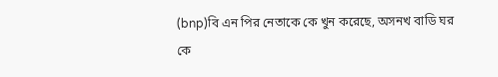(bnp)বি এন পির নেতাকে কে খুন করেছে, অসনখ বাডি ঘর কে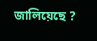জালিয়েছে ?